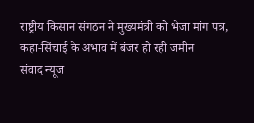राष्ट्रीय किसान संगठन ने मुख्यमंत्री को भेजा मांग पत्र, कहा-सिंचाई के अभाव में बंजर हो रही जमीन
संवाद न्यूज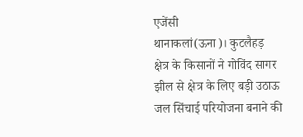एजेंसी
थानाकलां(ऊना)। कुटलैहड़ क्षेत्र के किसानों ने गोविंद सागर झील से क्षेत्र के लिए बड़ी उठाऊ जल सिंचाई परियोजना बनाने की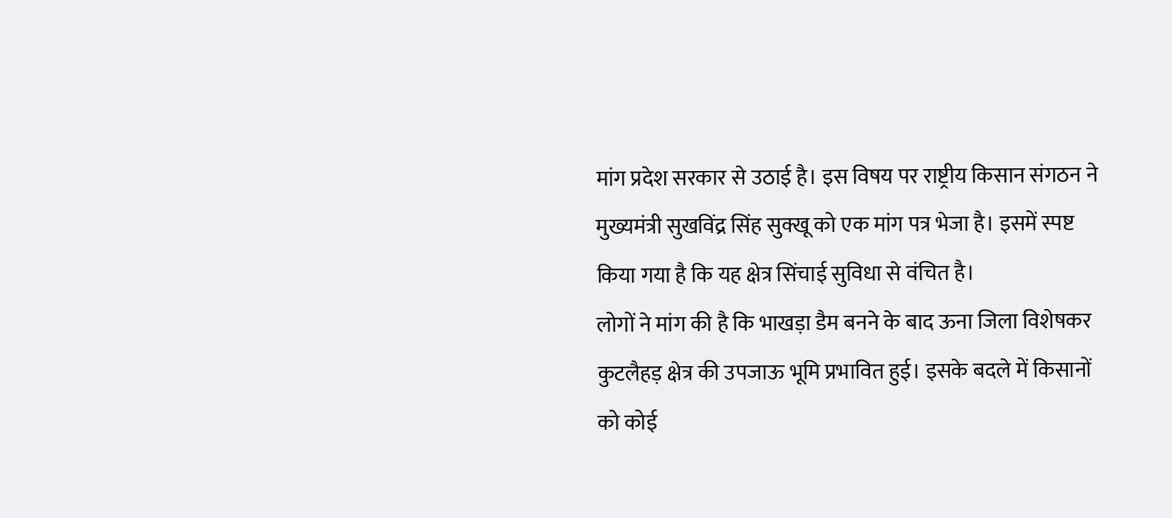मांग प्रदेश सरकार से उठाई है। इस विषय पर राष्ट्रीय किसान संगठन ने मुख्यमंत्री सुखविंद्र सिंह सुक्खू को एक मांग पत्र भेजा है। इसमें स्पष्ट किया गया है कि यह क्षेत्र सिंचाई सुविधा से वंचित है।
लोगों ने मांग की है कि भाखड़ा डैम बनने के बाद ऊना जिला विशेषकर कुटलैहड़ क्षेत्र की उपजाऊ भूमि प्रभावित हुई। इसके बदले में किसानों को कोई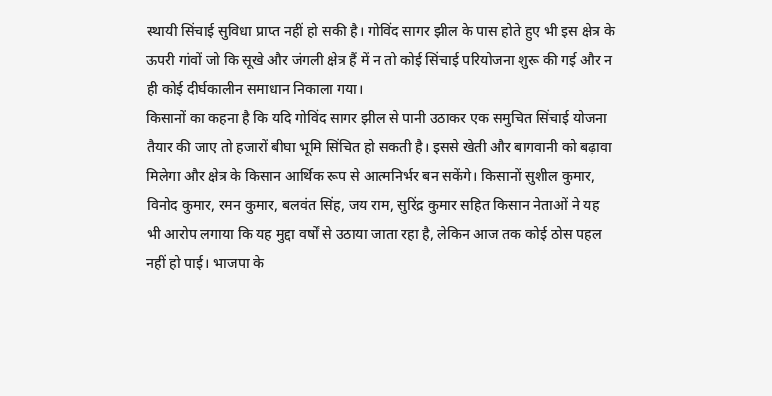स्थायी सिंचाई सुविधा प्राप्त नहीं हो सकी है। गोविंद सागर झील के पास होते हुए भी इस क्षेत्र के ऊपरी गांवों जो कि सूखे और जंगली क्षेत्र हैं में न तो कोई सिंचाई परियोजना शुरू की गई और न ही कोई दीर्घकालीन समाधान निकाला गया।
किसानों का कहना है कि यदि गोविंद सागर झील से पानी उठाकर एक समुचित सिंचाई योजना तैयार की जाए तो हजारों बीघा भूमि सिंचित हो सकती है। इससे खेती और बागवानी को बढ़ावा मिलेगा और क्षेत्र के किसान आर्थिक रूप से आत्मनिर्भर बन सकेंगे। किसानों सुशील कुमार, विनोद कुमार, रमन कुमार, बलवंत सिंह, जय राम, सुरिंद्र कुमार सहित किसान नेताओं ने यह भी आरोप लगाया कि यह मुद्दा वर्षों से उठाया जाता रहा है, लेकिन आज तक कोई ठोस पहल नहीं हो पाई। भाजपा के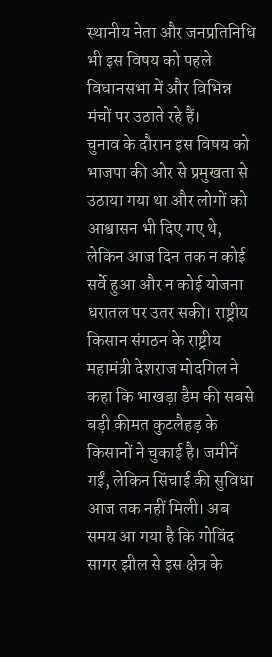स्थानीय नेता और जनप्रतिनिधि भी इस विषय को पहले विधानसभा में और विभिन्न मंचों पर उठाते रहे हैं।
चुनाव के दौरान इस विषय को भाजपा की ओर से प्रमुखता से उठाया गया था और लोगों को आश्वासन भी दिए गए थे, लेकिन आज दिन तक न कोई सर्वे हुआ और न कोई योजना धरातल पर उतर सकी। राष्ट्रीय किसान संगठन के राष्ट्रीय महामंत्री देशराज मोदगिल ने कहा कि भाखड़ा डैम की सबसे बड़ी कीमत कुटलैहड़ के किसानों ने चुकाई है। जमीनें गईं, लेकिन सिंचाई की सुविधा आज तक नहीं मिली। अब समय आ गया है कि गोविंद सागर झील से इस क्षेत्र के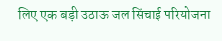लिए एक बड़ी उठाऊ जल सिंचाई परियोजना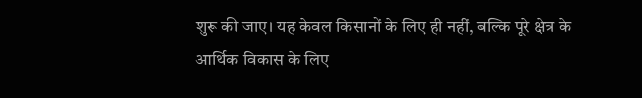शुरू की जाए। यह केवल किसानों के लिए ही नहीं, बल्कि पूरे क्षेत्र के आर्थिक विकास के लिए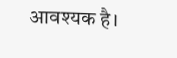आवश्यक है।